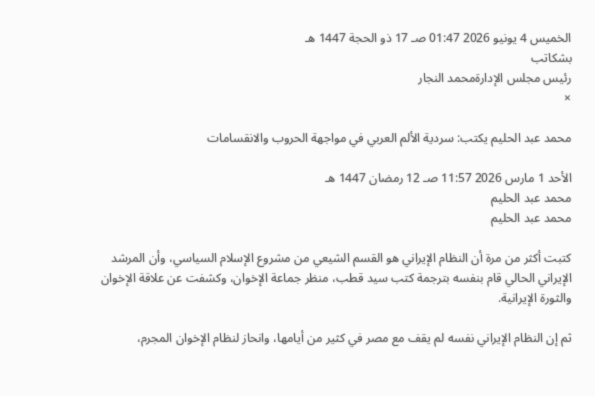الخميس 4 يونيو 2026 01:47 صـ 17 ذو الحجة 1447 هـ
بشكاتب
رئيس مجلس الإدارةمحمد النجار
×

محمد عبد الحليم يكتب: سردية الألم العربي في مواجهة الحروب والانقسامات

الأحد 1 مارس 2026 11:57 صـ 12 رمضان 1447 هـ
محمد عبد الحليم
محمد عبد الحليم

كتبت أكثر من مرة أن النظام الإيراني هو القسم الشيعي من مشروع الإسلام السياسي، وأن المرشد الإيراني الحالي قام بنفسه بترجمة كتب سيد قطب، منظر جماعة الإخوان، وكشفت عن علاقة الإخوان والثورة الإيرانية.

ثم إن النظام الإيراني نفسه لم يقف مع مصر في كثير من أيامها، وانحاز لنظام الإخوان المجرم،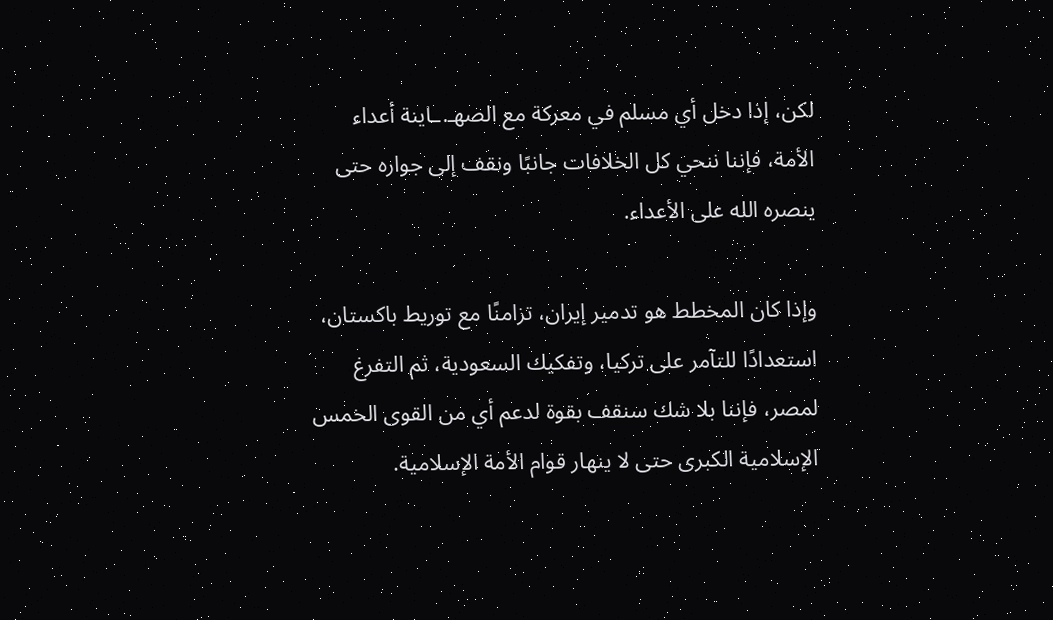لكن، إذا دخل أي مسلم في معركة مع الصهـ.ـاينة أعداء الأمة، فإننا ننحي كل الخلافات جانبًا ونقف إلى جواره حتى ينصره الله على الأعداء.

وإذا كان المخطط هو تدمير إيران، تزامنًا مع توريط باكستان، استعدادًا للتآمر على تركيا، وتفكيك السعودية، ثم التفرغ لمصر، فإننا بلا شك سنقف بقوة لدعم أي من القوى الخمس الإسلامية الكبرى حتى لا ينهار قوام الأمة الإسلامية.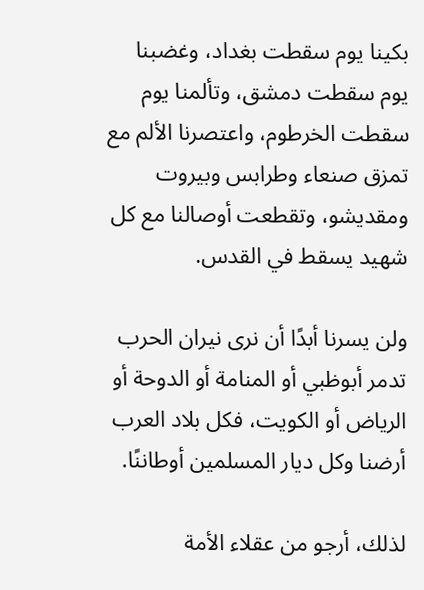بكينا يوم سقطت بغداد، وغضبنا يوم سقطت دمشق، وتألمنا يوم سقطت الخرطوم، واعتصرنا الألم مع تمزق صنعاء وطرابس وبيروت ومقديشو، وتقطعت أوصالنا مع كل شهيد يسقط في القدس.

ولن يسرنا أبدًا أن نرى نيران الحرب تدمر أبوظبي أو المنامة أو الدوحة أو الرياض أو الكويت، فكل بلاد العرب أرضنا وكل ديار المسلمين أوطاننًا.

لذلك، أرجو من عقلاء الأمة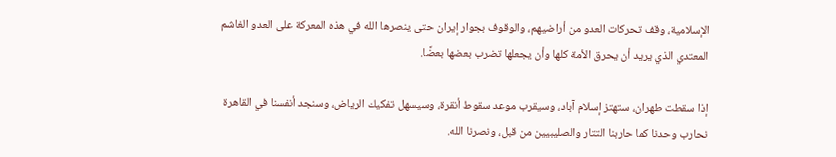الإسلامية، وقف تحركات العدو من أراضيهم، والوقوف بجوار إيران حتى ينصرها الله في هذه المعركة على العدو الغاشم المعتدي الذي يريد أن يحرق الأمة كلها وأن يجعلها تضرب بعضها بعضًا.

إذا سقطت طهران، ستهتز إسلام آباد، وسيقرب موعد سقوط أنقرة، وسيسهل تفكيك الرياض، وسنجد أنفسنا في القاهرة نحارب وحدنا كما حاربنا التتار والصليبيين من قبل، ونصرنا الله.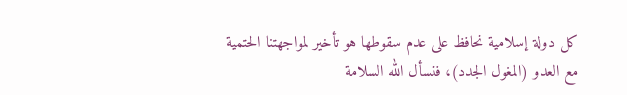كل دولة إسلامية نحافظ على عدم سقوطها هو تأخير لمواجهتنا الحتمية مع العدو (المغول الجدد)، فنسأل الله السلامة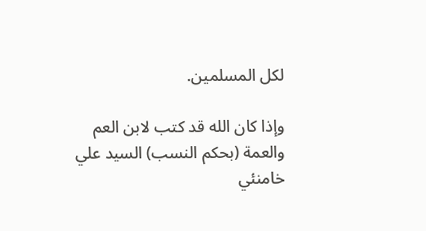لكل المسلمين.

وإذا كان الله قد كتب لابن العم والعمة (بحكم النسب) السيد علي خامنئي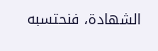الشهادة، فنحتسبه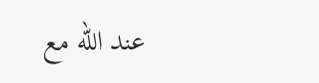عند الله مع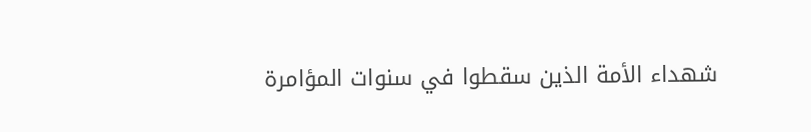شهداء الأمة الذين سقطوا في سنوات المؤامرة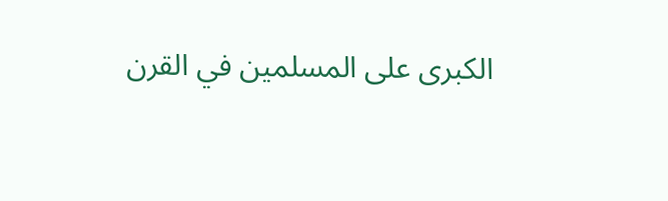الكبرى على المسلمين في القرن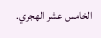الخامس عشر الهجري.